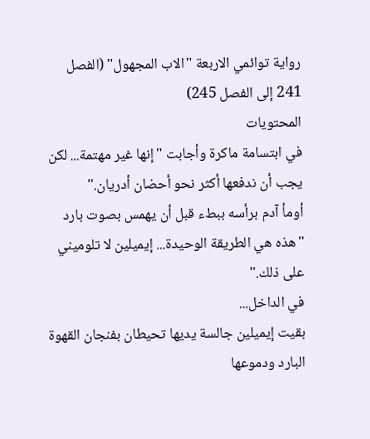رواية توائمي الاربعة "الاب المجهول" (الفصل 241 إلى الفصل 245)
المحتويات
في ابتسامة ماكرة وأجابت "إنها غير مهتمة... لكن يجب أن ندفعها أكثر نحو أحضان أدريان."
أومأ آدم برأسه ببطء قبل أن يهمس بصوت بارد "هذه هي الطريقة الوحيدة... إيميلين لا تلوميني على ذلك."
في الداخل...
بقيت إيميلين جالسة يديها تحيطان بفنجان القهوة البارد ودموعها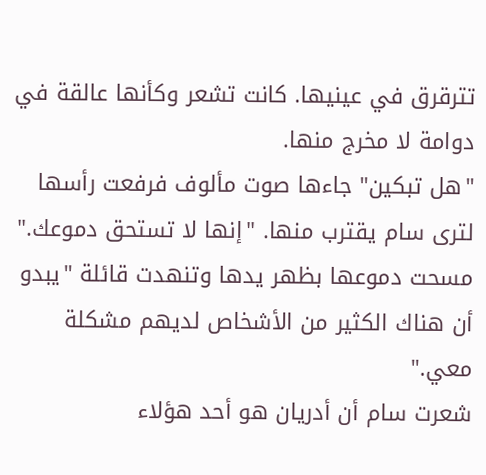تترقرق في عينيها. كانت تشعر وكأنها عالقة في دوامة لا مخرج منها.
"هل تبكين" جاءها صوت مألوف فرفعت رأسها لترى سام يقترب منها. "إنها لا تستحق دموعك."
مسحت دموعها بظهر يدها وتنهدت قائلة "يبدو أن هناك الكثير من الأشخاص لديهم مشكلة معي."
شعرت سام أن أدريان هو أحد هؤلاء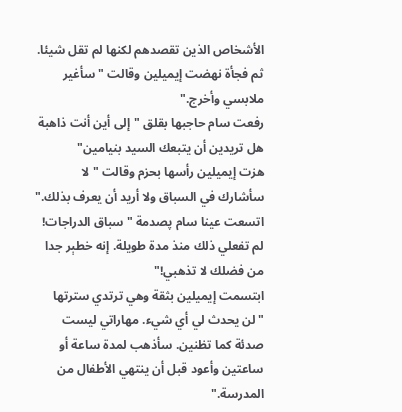الأشخاص الذين تقصدهم لكنها لم تقل شيئا.
ثم فجأة نهضت إيميلين وقالت "سأغير ملابسي وأخرج."
رفعت سام حاجبها بقلق "إلى أين أنت ذاهبة هل تريدين أن يتبعك السيد بنيامين"
هزت إيميلين رأسها بحزم وقالت "لا سأشارك في السباق ولا أريد أن يعرف بذلك."
اتسعت عينا سام پصدمة "سباق الدراجات! لم تفعلي ذلك منذ مدة طويلة. إنه خطېر جدا من فضلك لا تذهبي!"
ابتسمت إيميلين بثقة وهي ترتدي سترتها "لن يحدث لي أي شيء. مهاراتي ليست صدئة كما تظنين. سأذهب لمدة ساعة أو ساعتين وأعود قبل أن ينتهي الأطفال من المدرسة."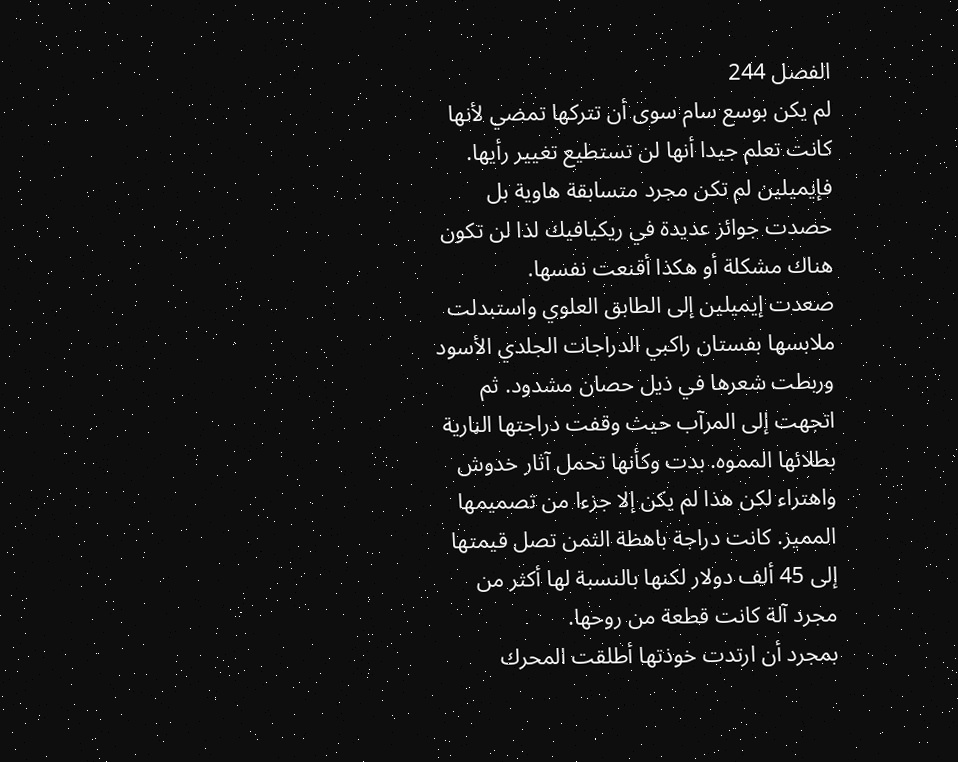الفصل 244
لم يكن بوسع سام سوى أن تتركها تمضي لأنها كانت تعلم جيدا أنها لن تستطيع تغيير رأيها. فإيميلين لم تكن مجرد متسابقة هاوية بل حصدت جوائز عديدة في ريكيافيك لذا لن تكون هناك مشكلة أو هكذا أقنعت نفسها.
صعدت إيميلين إلى الطابق العلوي واستبدلت ملابسها بفستان راكبي الدراجات الجلدي الأسود وربطت شعرها في ذيل حصان مشدود. ثم اتجهت إلى المرآب حيث وقفت دراجتها الڼارية بطلائها المموه. بدت وكأنها تحمل آثار خدوش واهتراء لكن هذا لم يكن إلا جزءا من تصميمها المميز. كانت دراجة باهظة الثمن تصل قيمتها إلى 45 ألف دولار لكنها بالنسبة لها أكثر من مجرد آلة كانت قطعة من روحها.
بمجرد أن ارتدت خوذتها أطلقت المحرك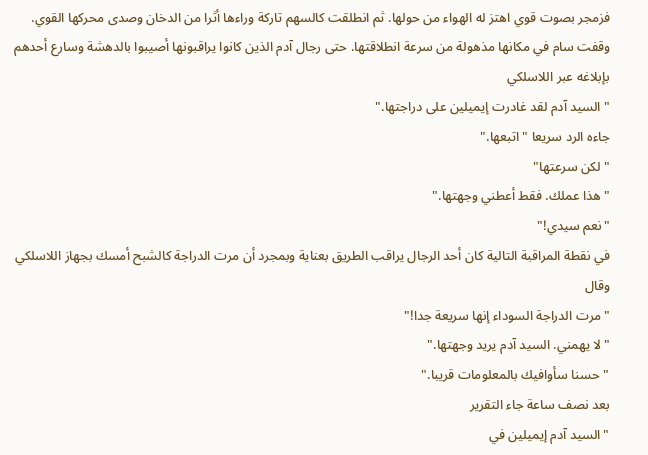فزمجر بصوت قوي اهتز له الهواء من حولها. ثم انطلقت كالسهم تاركة وراءها أثرا من الدخان وصدى محركها القوي.
وقفت سام في مكانها مذهولة من سرعة انطلاقتها. حتى رجال آدم الذين كانوا يراقبونها أصيبوا بالدهشة وسارع أحدهم بإبلاغه عبر اللاسلكي
"السيد آدم لقد غادرت إيميلين على دراجتها."
جاءه الرد سريعا "اتبعها."
"لكن سرعتها"
"هذا عملك. فقط أعطني وجهتها."
"نعم سيدي!"
في نقطة المراقبة التالية كان أحد الرجال يراقب الطريق بعناية وبمجرد أن مرت الدراجة كالشبح أمسك بجهاز اللاسلكي وقال
"مرت الدراجة السوداء إنها سريعة جدا!"
"لا يهمني. السيد آدم يريد وجهتها."
"حسنا سأوافيك بالمعلومات قريبا."
بعد نصف ساعة جاء التقرير
"السيد آدم إيميلين في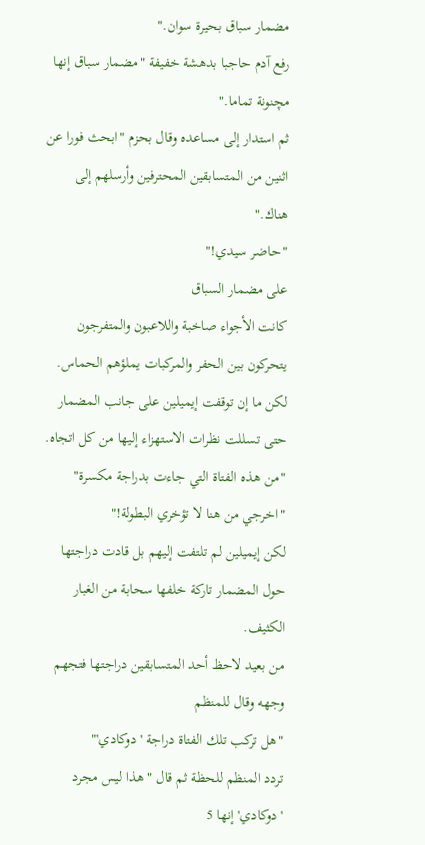مضمار سباق بحيرة سوان."
رفع آدم حاجبا بدهشة خفيفة "مضمار سباق إنها مچنونة تماما."
ثم استدار إلى مساعده وقال بحزم "ابحث فورا عن اثنين من المتسابقين المحترفين وأرسلهم إلى هناك."
"حاضر سيدي!"
على مضمار السباق
كانت الأجواء صاخبة واللاعبون والمتفرجون يتحركون بين الحفر والمركبات يملؤهم الحماس. لكن ما إن توقفت إيميلين على جانب المضمار حتى تسللت نظرات الاستهزاء إليها من كل اتجاه.
"من هذه الفتاة التي جاءت بدراجة مكسرة"
"اخرجي من هنا لا تؤخري البطولة!"
لكن إيميلين لم تلتفت إليهم بل قادت دراجتها حول المضمار تاركة خلفها سحابة من الغبار الكثيف.
من بعيد لاحظ أحد المتسابقين دراجتها فتجهم وجهه وقال للمنظم
"هل تركب تلك الفتاة دراجة 'دوكادي'"
تردد المنظم للحظة ثم قال "هذا ليس مجرد 'دوكادي' إنها 5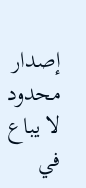إصدار محدود لا يباع في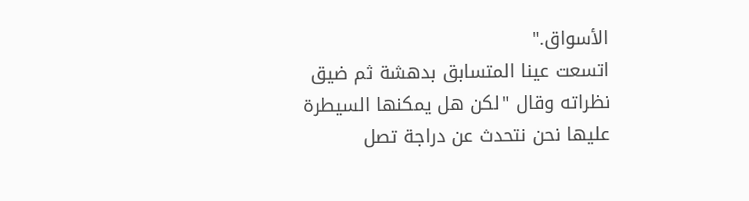الأسواق."
اتسعت عينا المتسابق بدهشة ثم ضيق نظراته وقال "لكن هل يمكنها السيطرة عليها نحن نتحدث عن دراجة تصل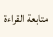متابعة القراءة